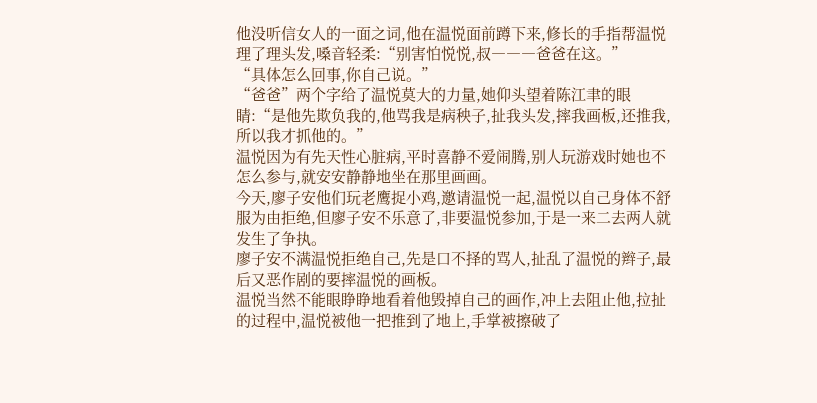他没听信女人的一面之词,他在温悦面前蹲下来,修长的手指帮温悦理了理头发,嗓音轻柔:“别害怕悦悦,叔―――爸爸在这。”
“具体怎么回事,你自己说。”
“爸爸”两个字给了温悦莫大的力量,她仰头望着陈江聿的眼睛:“是他先欺负我的,他骂我是病秧子,扯我头发,摔我画板,还推我,所以我才抓他的。”
温悦因为有先天性心脏病,平时喜静不爱闹腾,别人玩游戏时她也不怎么参与,就安安静静地坐在那里画画。
今天,廖子安他们玩老鹰捉小鸡,邀请温悦一起,温悦以自己身体不舒服为由拒绝,但廖子安不乐意了,非要温悦参加,于是一来二去两人就发生了争执。
廖子安不满温悦拒绝自己,先是口不择的骂人,扯乱了温悦的辫子,最后又恶作剧的要摔温悦的画板。
温悦当然不能眼睁睁地看着他毁掉自己的画作,冲上去阻止他,拉扯的过程中,温悦被他一把推到了地上,手掌被擦破了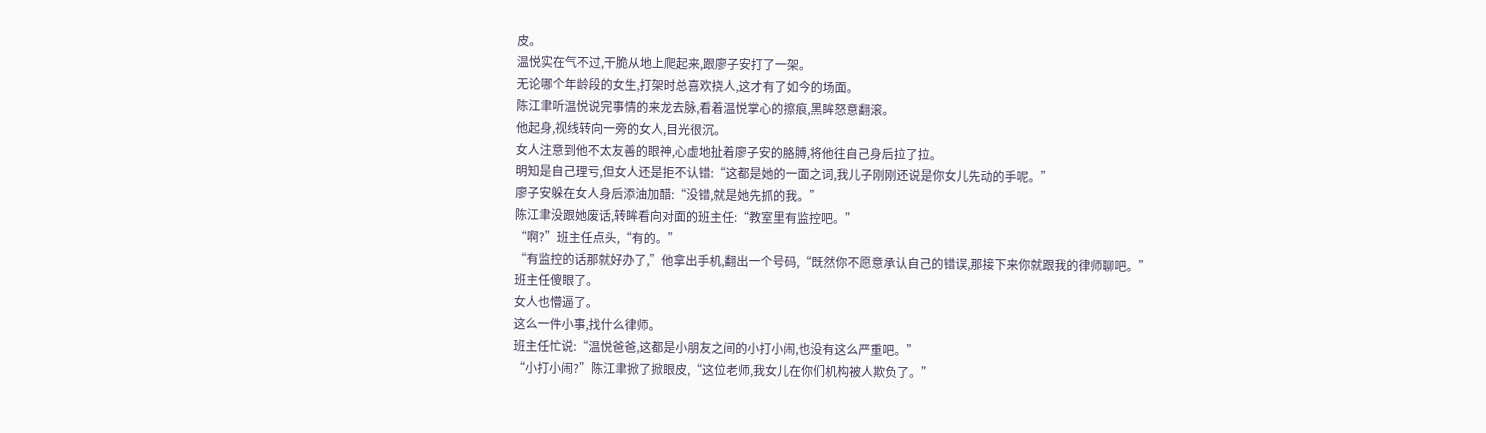皮。
温悦实在气不过,干脆从地上爬起来,跟廖子安打了一架。
无论哪个年龄段的女生,打架时总喜欢挠人,这才有了如今的场面。
陈江聿听温悦说完事情的来龙去脉,看着温悦掌心的擦痕,黑眸怒意翻滚。
他起身,视线转向一旁的女人,目光很沉。
女人注意到他不太友善的眼神,心虚地扯着廖子安的胳膊,将他往自己身后拉了拉。
明知是自己理亏,但女人还是拒不认错:“这都是她的一面之词,我儿子刚刚还说是你女儿先动的手呢。”
廖子安躲在女人身后添油加醋:“没错,就是她先抓的我。”
陈江聿没跟她废话,转眸看向对面的班主任:“教室里有监控吧。”
“啊?”班主任点头,“有的。”
“有监控的话那就好办了,”他拿出手机,翻出一个号码,“既然你不愿意承认自己的错误,那接下来你就跟我的律师聊吧。”
班主任傻眼了。
女人也懵逼了。
这么一件小事,找什么律师。
班主任忙说:“温悦爸爸,这都是小朋友之间的小打小闹,也没有这么严重吧。”
“小打小闹?”陈江聿掀了掀眼皮,“这位老师,我女儿在你们机构被人欺负了。”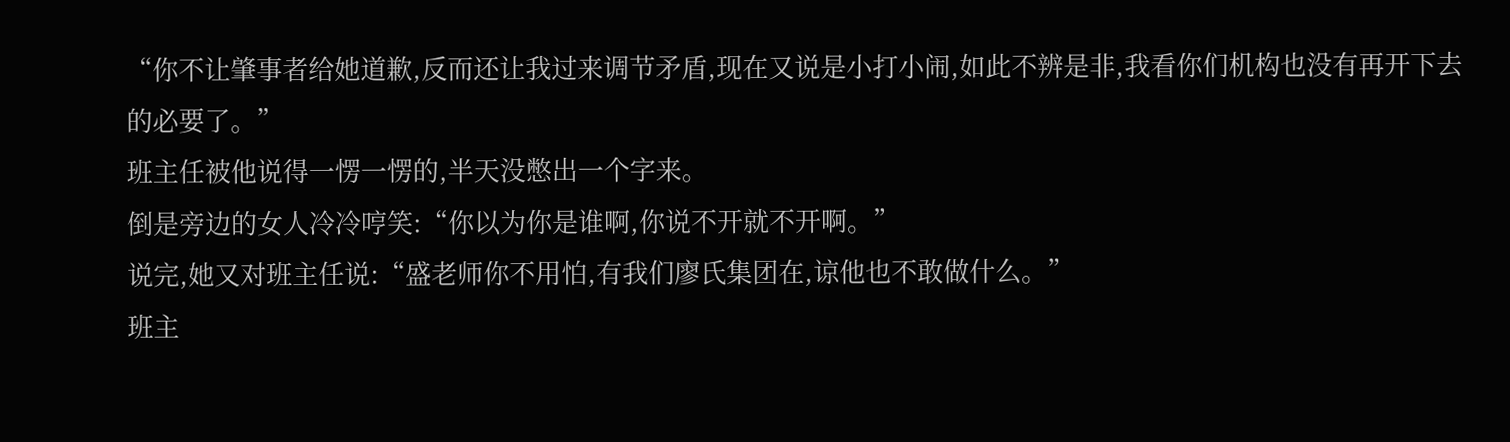“你不让肇事者给她道歉,反而还让我过来调节矛盾,现在又说是小打小闹,如此不辨是非,我看你们机构也没有再开下去的必要了。”
班主任被他说得一愣一愣的,半天没憋出一个字来。
倒是旁边的女人冷冷哼笑:“你以为你是谁啊,你说不开就不开啊。”
说完,她又对班主任说:“盛老师你不用怕,有我们廖氏集团在,谅他也不敢做什么。”
班主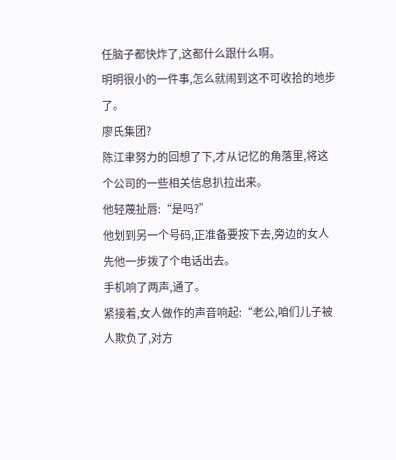任脑子都快炸了,这都什么跟什么啊。
明明很小的一件事,怎么就闹到这不可收拾的地步了。
廖氏集团?
陈江聿努力的回想了下,才从记忆的角落里,将这个公司的一些相关信息扒拉出来。
他轻蔑扯唇:“是吗?”
他划到另一个号码,正准备要按下去,旁边的女人先他一步拨了个电话出去。
手机响了两声,通了。
紧接着,女人做作的声音响起:“老公,咱们儿子被人欺负了,对方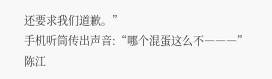还要求我们道歉。”
手机听筒传出声音:“哪个混蛋这么不―――”
陈江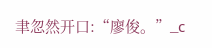聿忽然开口:“廖俊。”_c